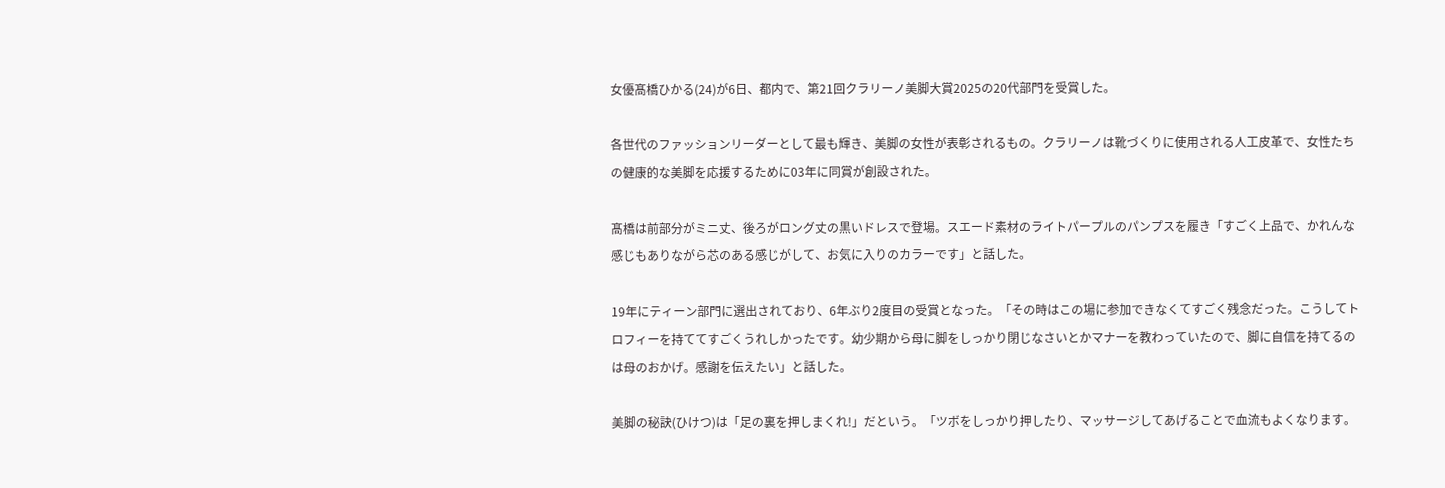女優髙橋ひかる(24)が6日、都内で、第21回クラリーノ美脚大賞2025の20代部門を受賞した。

各世代のファッションリーダーとして最も輝き、美脚の女性が表彰されるもの。クラリーノは靴づくりに使用される人工皮革で、女性たちの健康的な美脚を応援するために03年に同賞が創設された。

髙橋は前部分がミニ丈、後ろがロング丈の黒いドレスで登場。スエード素材のライトパープルのパンプスを履き「すごく上品で、かれんな感じもありながら芯のある感じがして、お気に入りのカラーです」と話した。

19年にティーン部門に選出されており、6年ぶり2度目の受賞となった。「その時はこの場に参加できなくてすごく残念だった。こうしてトロフィーを持ててすごくうれしかったです。幼少期から母に脚をしっかり閉じなさいとかマナーを教わっていたので、脚に自信を持てるのは母のおかげ。感謝を伝えたい」と話した。

美脚の秘訣(ひけつ)は「足の裏を押しまくれ!」だという。「ツボをしっかり押したり、マッサージしてあげることで血流もよくなります。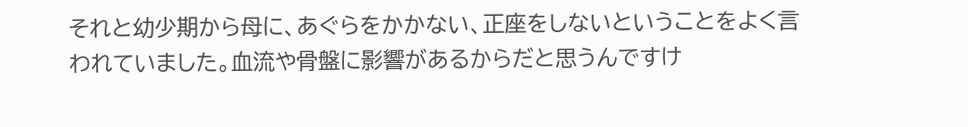それと幼少期から母に、あぐらをかかない、正座をしないということをよく言われていました。血流や骨盤に影響があるからだと思うんですけ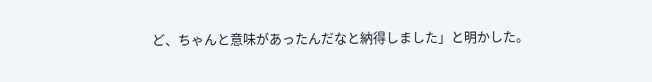ど、ちゃんと意味があったんだなと納得しました」と明かした。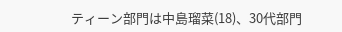ティーン部門は中島瑠菜(18)、30代部門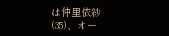は仲里依紗(35)、オー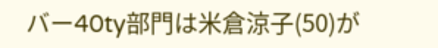バー40ty部門は米倉涼子(50)が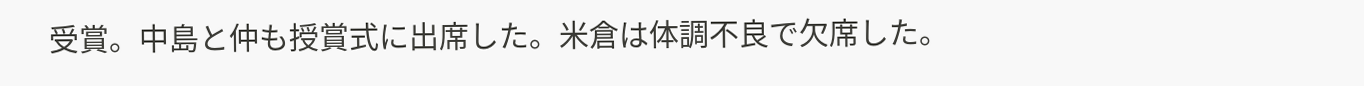受賞。中島と仲も授賞式に出席した。米倉は体調不良で欠席した。